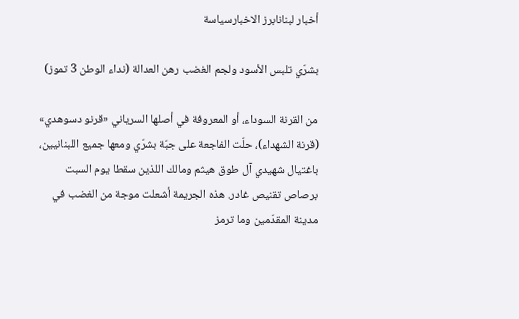أخبار لبنانابرز الاخبارسياسة

بشرّي تلبس الأسود ولجم الغضب رهن العدالة (نداء الوطن 3 تموز)

من القرنة السوداء، أو المعروفة في أصلها السرياني «قرنو دسوهدي» (قرنة الشهداء)، حلّت الفاجعة على جبّة بشرّي ومعها جميع اللبنانيين، باغتيال شهيدي آل طوق هيثم ومالك اللذين سقطا يوم السبت برصاص تقنيص غادر. هذه الجريمة أشعلت موجة من الغضب في مدينة المقدّمين وما ترمز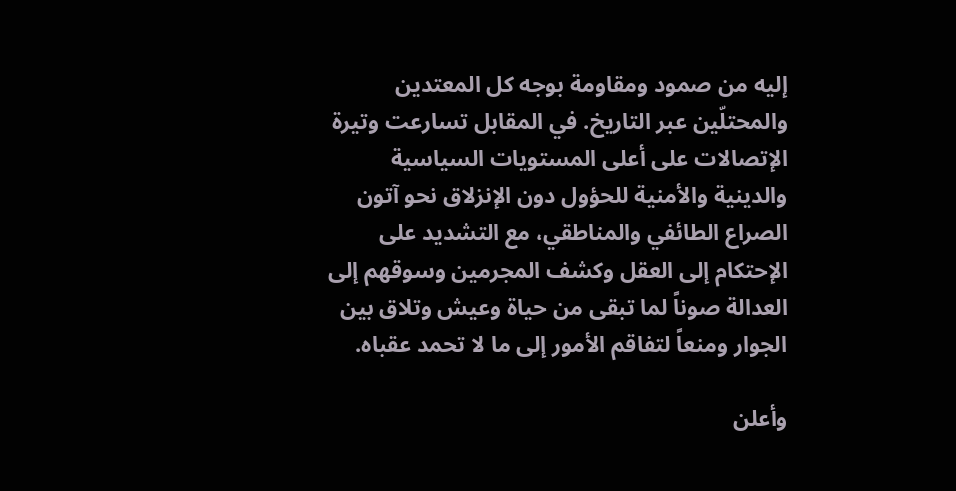إليه من صمود ومقاومة بوجه كل المعتدين والمحتلّين عبر التاريخ. في المقابل تسارعت وتيرة الإتصالات على أعلى المستويات السياسية والدينية والأمنية للحؤول دون الإنزلاق نحو آتون الصراع الطائفي والمناطقي، مع التشديد على الإحتكام إلى العقل وكشف المجرمين وسوقهم إلى العدالة صوناً لما تبقى من حياة وعيش وتلاق بين الجوار ومنعاً لتفاقم الأمور إلى ما لا تحمد عقباه.

وأعلن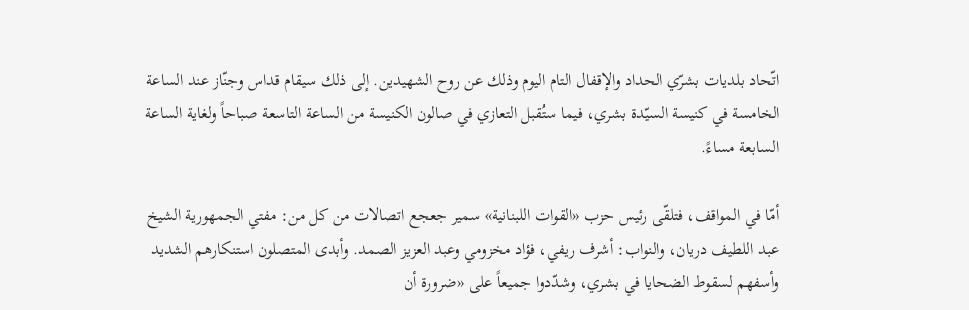اتّحاد بلديات بشرّي الحداد والإقفال التام اليوم وذلك عن روح الشهيدين. إلى ذلك سيقام قداس وجنّاز عند الساعة الخامسة في كنيسة السيّدة بشري، فيما ستُقبل التعازي في صالون الكنيسة من الساعة التاسعة صباحاً ولغاية الساعة السابعة مساءً.

أمّا في المواقف، فتلقّى رئيس حزب «القوات اللبنانية» سمير جعجع اتصالات من كل من: مفتي الجمهورية الشيخ عبد اللطيف دريان، والنواب: أشرف ريفي، فؤاد مخزومي وعبد العزيز الصمد. وأبدى المتصلون استنكارهم الشديد وأسفهم لسقوط الضحايا في بشري، وشدّدوا جميعاً على «ضرورة أن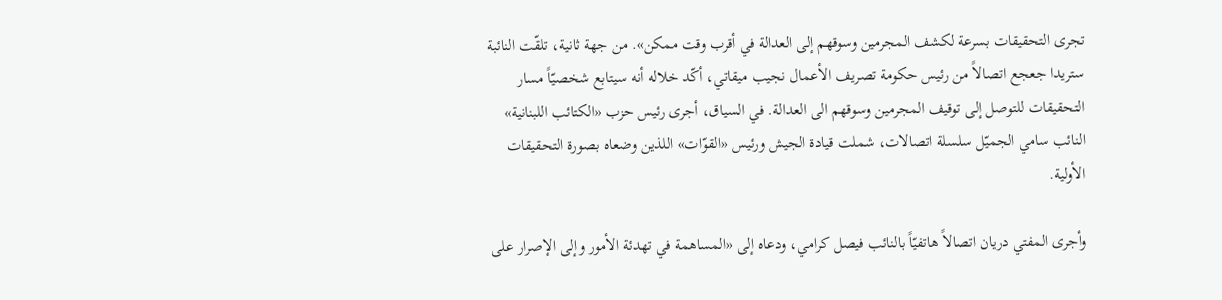تجرى التحقيقات بسرعة لكشف المجرمين وسوقهم إلى العدالة في أقرب وقت ممكن». من جهة ثانية، تلقّت النائبة ستريدا جعجع اتصالاً من رئيس حكومة تصريف الأعمال نجيب ميقاتي، أكّد خلاله أنه سيتابع شخصيّاً مسار التحقيقات للتوصل إلى توقيف المجرمين وسوقهم الى العدالة. في السياق، أجرى رئيس حزب «الكتائب اللبنانية» النائب سامي الجميّل سلسلة اتصالات، شملت قيادة الجيش ورئيس «القوّات» اللذين وضعاه بصورة التحقيقات الأولية.

وأجرى المفتي دريان اتصالاً هاتفيّاً بالنائب فيصل كرامي، ودعاه إلى «المساهمة في تهدئة الأمور وإلى الإصرار على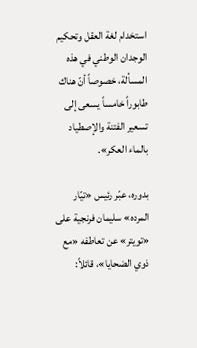استخدام لغة العقل وتحكيم الوجدان الوطني في هذه المسألة، خصوصاً أنّ هناك طابوراً خامساً يسعى إلى تسعير الفتنة والإصطياد بالماء العكر».

بدوره، عبّر رئيس «تيّار المرده» سليمان فرنجية على «تويتر» عن تعاطفه «مع ذوي الضحايا»، قائلاً: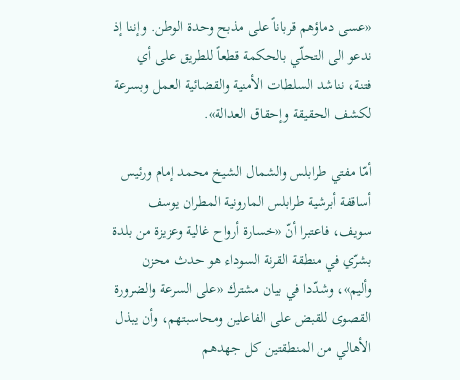«عسى دماؤهم قرباناً على مذبح وحدة الوطن. وإننا إذ ندعو الى التحلّي بالحكمة قطعاً للطريق على أي فتنة، نناشد السلطات الأمنية والقضائية العمل وبسرعة لكشف الحقيقة وإحقاق العدالة».

أمّا مفتي طرابلس والشمال الشيخ محمد إمام ورئيس أساقفة أبرشية طرابلس المارونية المطران يوسف سويف، فاعتبرا أنّ «خسارة أرواح غالية وعزيزة من بلدة بشرّي في منطقة القرنة السوداء هو حدث محزن وأليم»، وشدّدا في بيان مشترك «على السرعة والضرورة القصوى للقبض على الفاعلين ومحاسبتهم، وأن يبذل الأهالي من المنطقتين كل جهدهم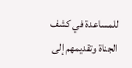للمساعدة في كشف الجناة وتقديمهم إلى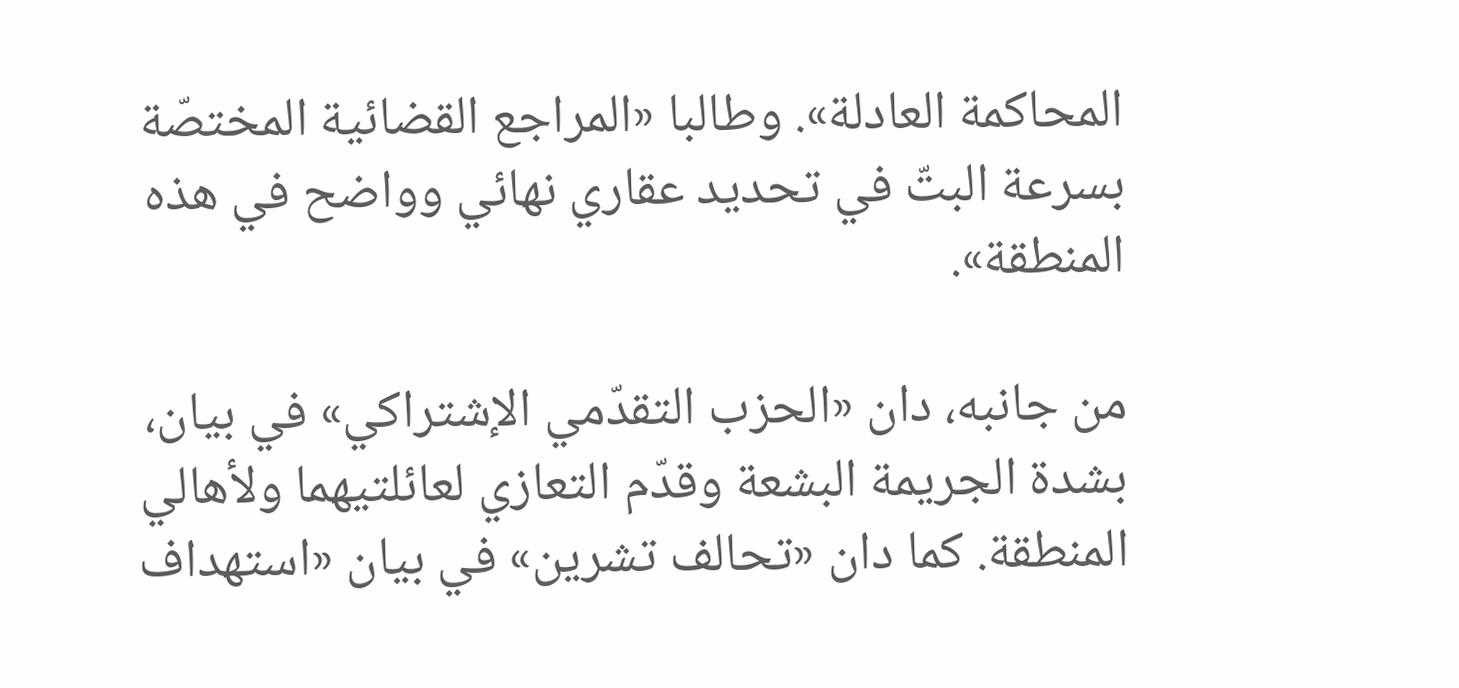المحاكمة العادلة». وطالبا «المراجع القضائية المختصّة بسرعة البتّ في تحديد عقاري نهائي وواضح في هذه المنطقة».

من جانبه، دان «الحزب التقدّمي الإشتراكي» في بيان، بشدة الجريمة البشعة وقدّم التعازي لعائلتيهما ولأهالي المنطقة. كما دان «تحالف تشرين» في بيان «استهداف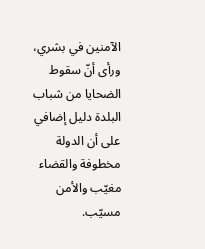الآمنين في بشري، ورأى أنّ سقوط الضحايا من شباب البلدة دليل إضافي على أن الدولة مخطوفة والقضاء مغيّب والأمن مسيّب.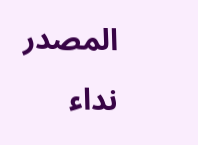المصدر
نداء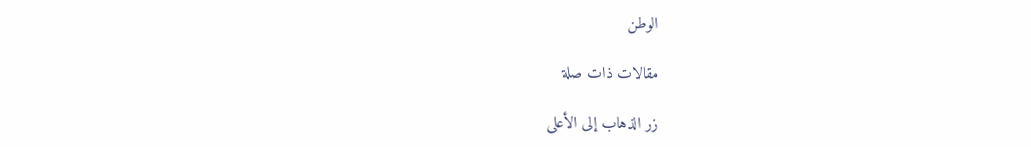الوطن

مقالات ذات صلة

زر الذهاب إلى الأعلى